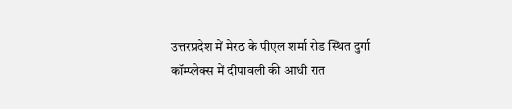उत्तरप्रदेश में मेरठ के पीएल शर्मा रोड स्थित दुर्गा कॉम्प्लेक्स में दीपावली की आधी रात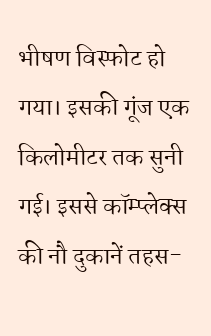भीषण विस्फोट हो गया। इसकी गूंज एक किलोमीटर तक सुनी गई। इससे कॉम्प्लेक्स की नौ दुकानें तहस-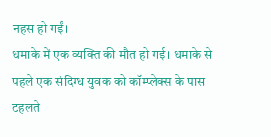नहस हो गईं।
धमाके में एक व्यक्ति की मौत हो गई। धमाके से पहले एक संदिग्ध युवक को कॉम्प्लेक्स के पास टहलते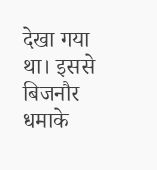देखा गया था। इससे बिजनौर धमाके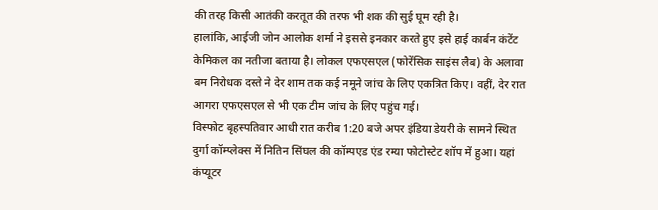की तरह किसी आतंकी करतूत की तरफ भी शक की सुई घूम रही है।
हालांकि, आईजी जोन आलोक शर्मा ने इससे इनकार करते हुए इसे हाई कार्बन कंटेंट केमिकल का नतीजा बताया है। लोकल एफएसएल (फोरेंसिक साइंस लैब) के अलावा बम निरोधक दस्ते ने देर शाम तक कई नमूने जांच के लिए एकत्रित किए। वहीं, देर रात आगरा एफएसएल से भी एक टीम जांच के लिए पहुंच गई।
विस्फोट बृहस्पतिवार आधी रात करीब 1:20 बजे अपर इंडिया डेयरी के सामने स्थित दुर्गा कॉम्प्लेक्स में नितिन सिंघल की कॉम्पएड एंड रम्या फोटोस्टेट शॉप में हुआ। यहां कंप्यूटर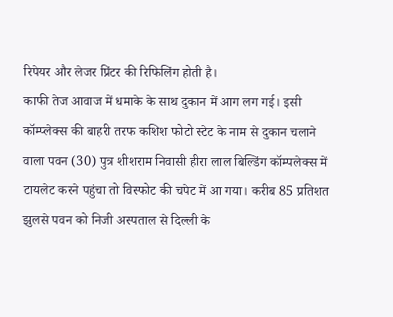रिपेयर और लेजर प्रिंटर की रिफिलिंग होती है।
काफी तेज आवाज में धमाके के साथ दुकान में आग लग गई। इसी कॉम्प्लेक्स की बाहरी तरफ कशिश फोटो स्टेट के नाम से दुकान चलाने वाला पवन (30) पुत्र शीशराम निवासी हीरा लाल बिल्डिंग कॉम्पलेक्स में टायलेट करने पहुंचा तो विस्फोट की चपेट में आ गया। करीब 85 प्रतिशत झुलसे पवन को निजी अस्पताल से दिल्ली के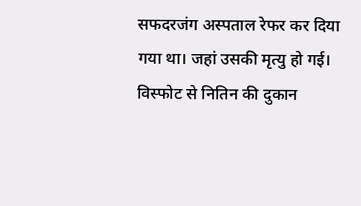सफदरजंग अस्पताल रेफर कर दिया गया था। जहां उसकी मृत्यु हो गई।
विस्फोट से नितिन की दुकान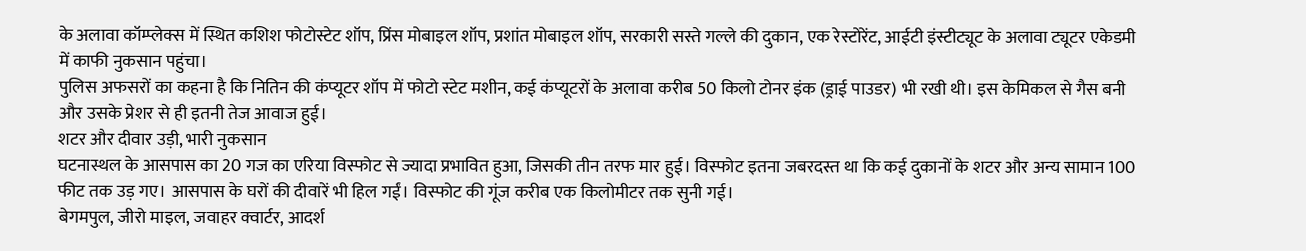के अलावा कॉम्प्लेक्स में स्थित कशिश फोटोस्टेट शॉप, प्रिंस मोबाइल शॉप, प्रशांत मोबाइल शॉप, सरकारी सस्ते गल्ले की दुकान, एक रेस्टोरेंट, आईटी इंस्टीट्यूट के अलावा ट्यूटर एकेडमी में काफी नुकसान पहुंचा।
पुलिस अफसरों का कहना है कि नितिन की कंप्यूटर शॉप में फोटो स्टेट मशीन, कई कंप्यूटरों के अलावा करीब 50 किलो टोनर इंक (ड्राई पाउडर) भी रखी थी। इस केमिकल से गैस बनी और उसके प्रेशर से ही इतनी तेज आवाज हुई।
शटर और दीवार उड़ी, भारी नुकसान
घटनास्थल के आसपास का 20 गज का एरिया विस्फोट से ज्यादा प्रभावित हुआ, जिसकी तीन तरफ मार हुई। विस्फोट इतना जबरदस्त था कि कई दुकानों के शटर और अन्य सामान 100 फीट तक उड़ गए। आसपास के घरों की दीवारें भी हिल गईं। विस्फोट की गूंज करीब एक किलोमीटर तक सुनी गई।
बेगमपुल, जीरो माइल, जवाहर क्वार्टर, आदर्श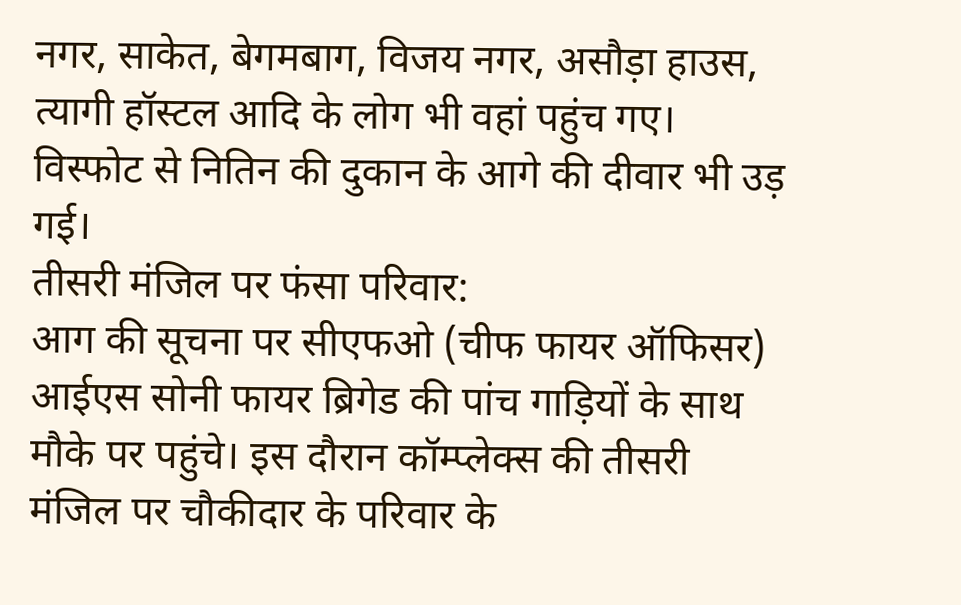नगर, साकेत, बेगमबाग, विजय नगर, असौड़ा हाउस, त्यागी हॉस्टल आदि के लोग भी वहां पहुंच गए। विस्फोट से नितिन की दुकान के आगे की दीवार भी उड़ गई।
तीसरी मंजिल पर फंसा परिवार:
आग की सूचना पर सीएफओ (चीफ फायर ऑफिसर) आईएस सोनी फायर ब्रिगेड की पांच गाड़ियों के साथ मौके पर पहुंचे। इस दौरान कॉम्प्लेक्स की तीसरी मंजिल पर चौकीदार के परिवार के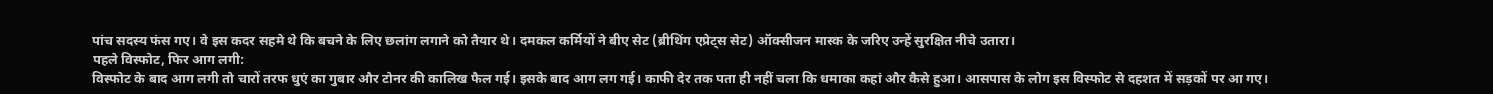पांच सदस्य फंस गए। वे इस कदर सहमे थे कि बचने के लिए छलांग लगाने को तैयार थे। दमकल कर्मियों ने बीए सेट (ब्रीथिंग एप्रेट्स सेट) ऑक्सीजन मास्क के जरिए उन्हें सुरक्षित नीचे उतारा।
पहले विस्फोट, फिर आग लगी:
विस्फोट के बाद आग लगी तो चारों तरफ धुएं का गुबार और टोनर की कालिख फैल गई। इसके बाद आग लग गई। काफी देर तक पता ही नहीं चला कि धमाका कहां और कैसे हुआ। आसपास के लोग इस विस्फोट से दहशत में सड़कों पर आ गए।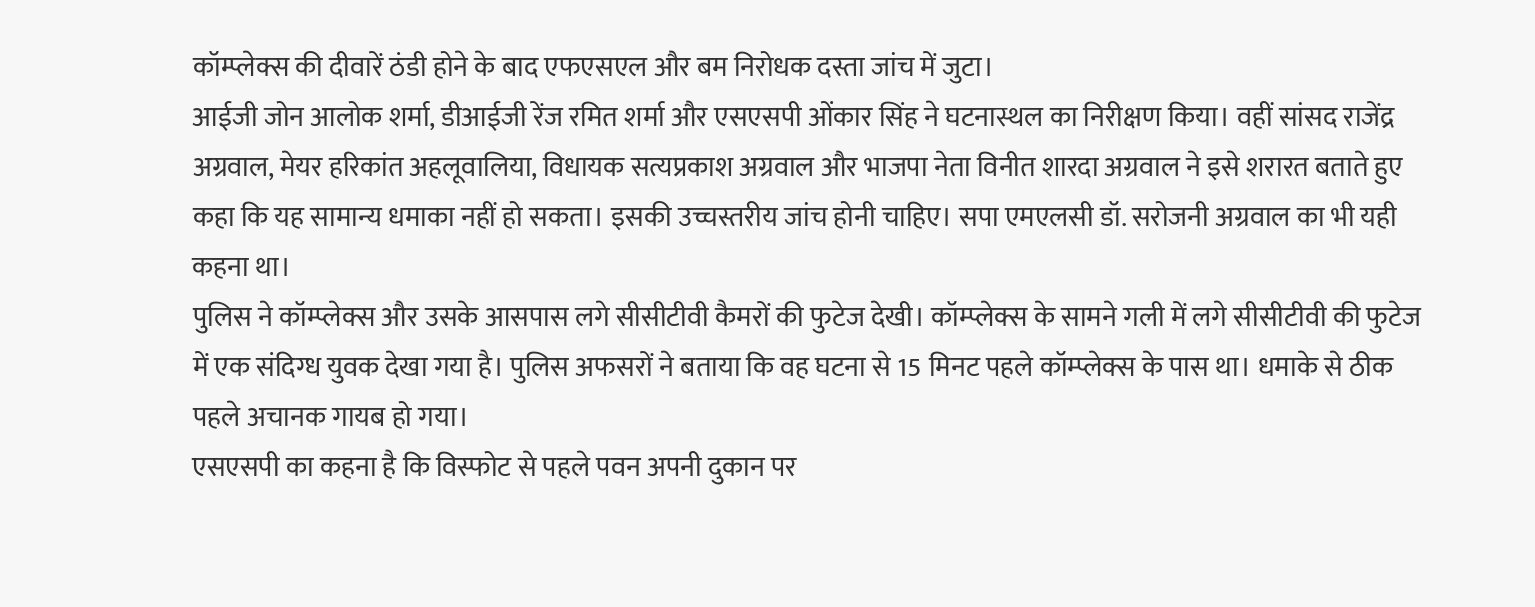कॉम्प्लेक्स की दीवारें ठंडी होने के बाद एफएसएल और बम निरोधक दस्ता जांच में जुटा।
आईजी जोन आलोक शर्मा, डीआईजी रेंज रमित शर्मा और एसएसपी ओंकार सिंह ने घटनास्थल का निरीक्षण किया। वहीं सांसद राजेंद्र अग्रवाल, मेयर हरिकांत अहलूवालिया, विधायक सत्यप्रकाश अग्रवाल और भाजपा नेता विनीत शारदा अग्रवाल ने इसे शरारत बताते हुए कहा कि यह सामान्य धमाका नहीं हो सकता। इसकी उच्चस्तरीय जांच होनी चाहिए। सपा एमएलसी डॉ. सरोजनी अग्रवाल का भी यही कहना था।
पुलिस ने कॉम्प्लेक्स और उसके आसपास लगे सीसीटीवी कैमरों की फुटेज देखी। कॉम्प्लेक्स के सामने गली में लगे सीसीटीवी की फुटेज में एक संदिग्ध युवक देखा गया है। पुलिस अफसरों ने बताया कि वह घटना से 15 मिनट पहले कॉम्प्लेक्स के पास था। धमाके से ठीक पहले अचानक गायब हो गया।
एसएसपी का कहना है कि विस्फोट से पहले पवन अपनी दुकान पर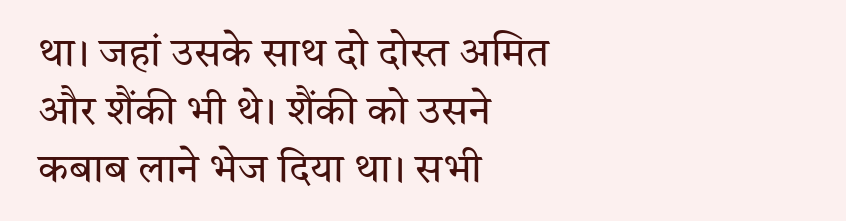था। जहां उसके साथ दो दोस्त अमित और शैंकी भी थे। शैंकी को उसने कबाब लाने भेज दिया था। सभी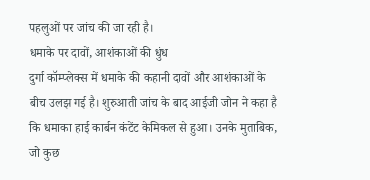पहलुओं पर जांच की जा रही है।
धमाके पर दावों, आशंकाओं की धुंध
दुर्गा कॉम्प्लेक्स में धमाके की कहानी दावों और आशंकाओं के बीच उलझ गई है। शुरुआती जांच के बाद आईजी जोन ने कहा है कि धमाका हाई कार्बन कंटेंट केमिकल से हुआ। उनके मुताबिक, जो कुछ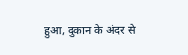हुआ, दुकान के अंदर से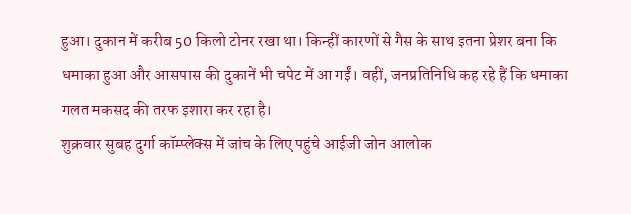हुआ। दुकान में करीब 50 किलो टोनर रखा था। किन्हीं कारणों से गैस के साथ इतना प्रेशर बना कि धमाका हुआ और आसपास की दुकानें भी चपेट में आ गईं। वहीं, जनप्रतिनिधि कह रहे हैं कि धमाका गलत मकसद की तरफ इशारा कर रहा है।
शुक्रवार सुबह दुर्गा कॉम्प्लेक्स में जांच के लिए पहुंचे आईजी जोन आलोक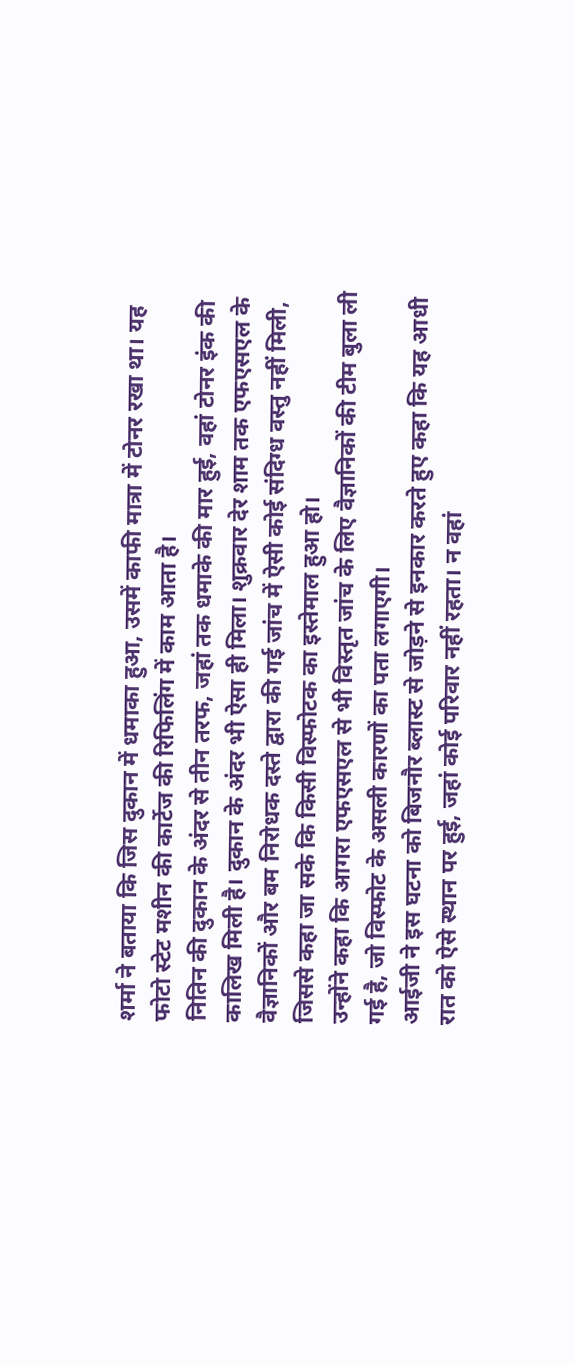शर्मा ने बताया कि जिस दुकान में धमाका हुआ, उसमें काफी मात्रा में टोनर रखा था। यह फोटो स्टेट मशीन की कार्टेज की रिफिलिंग में काम आता है।
नितिन की दुकान के अंदर से तीन तरफ, जहां तक धमाके की मार हुई, वहां टोनर इंक की कालिख मिली है। दुकान के अंदर भी ऐसा ही मिला। शुक्रवार देर शाम तक एफएसएल के वैज्ञानिकों और बम निरोधक दस्ते द्वारा की गई जांच में ऐसी कोई संदिग्ध वस्तु नहीं मिली, जिससे कहा जा सके कि किसी विस्फोटक का इस्तेमाल हुआ हो।
उन्होंने कहा कि आगरा एफएसएल से भी विस्तृत जांच के लिए वैज्ञानिकों की टीम बुला ली गई है, जो विस्फोट के असली कारणों का पता लगाएगी।
आईजी ने इस घटना को बिजनौर ब्लास्ट से जोड़ने से इनकार करते हुए कहा कि यह आधी रात को ऐसे स्थान पर हुई, जहां कोई परिवार नहीं रहता। न वहां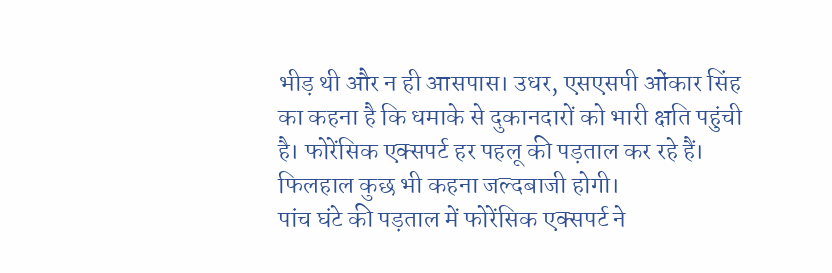भीड़ थी और न ही आसपास। उधर, एसएसपी ओंकार सिंह का कहना है कि धमाके से दुकानदारों को भारी क्षति पहुंची है। फोरेंसिक एक्सपर्ट हर पहलू की पड़ताल कर रहे हैं। फिलहाल कुछ भी कहना जल्दबाजी होगी।
पांच घंटे की पड़ताल में फोरेंसिक एक्सपर्ट ने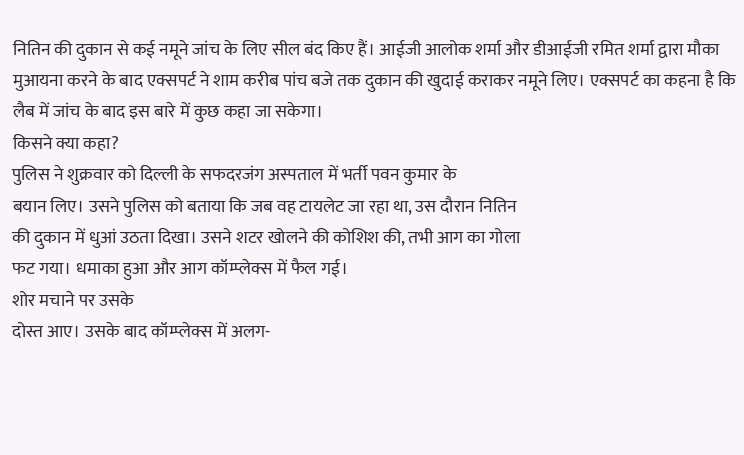नितिन की दुकान से कई नमूने जांच के लिए सील बंद किए हैं। आईजी आलोक शर्मा और डीआईजी रमित शर्मा द्वारा मौका मुआयना करने के बाद एक्सपर्ट ने शाम करीब पांच बजे तक दुकान की खुदाई कराकर नमूने लिए। एक्सपर्ट का कहना है कि लैब में जांच के बाद इस बारे में कुछ कहा जा सकेगा।
किसने क्या कहा?
पुलिस ने शुक्रवार को दिल्ली के सफदरजंग अस्पताल में भर्ती पवन कुमार के
बयान लिए। उसने पुलिस को बताया कि जब वह टायलेट जा रहा था, उस दौरान नितिन
की दुकान में धुआं उठता दिखा। उसने शटर खोलने की कोशिश की, तभी आग का गोला
फट गया। धमाका हुआ और आग कॉम्प्लेक्स में फैल गई।
शोर मचाने पर उसके
दोस्त आए। उसके बाद कॉम्प्लेक्स में अलग-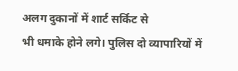अलग दुकानों में शार्ट सर्किट से
भी धमाके होने लगे। पुलिस दो व्यापारियों में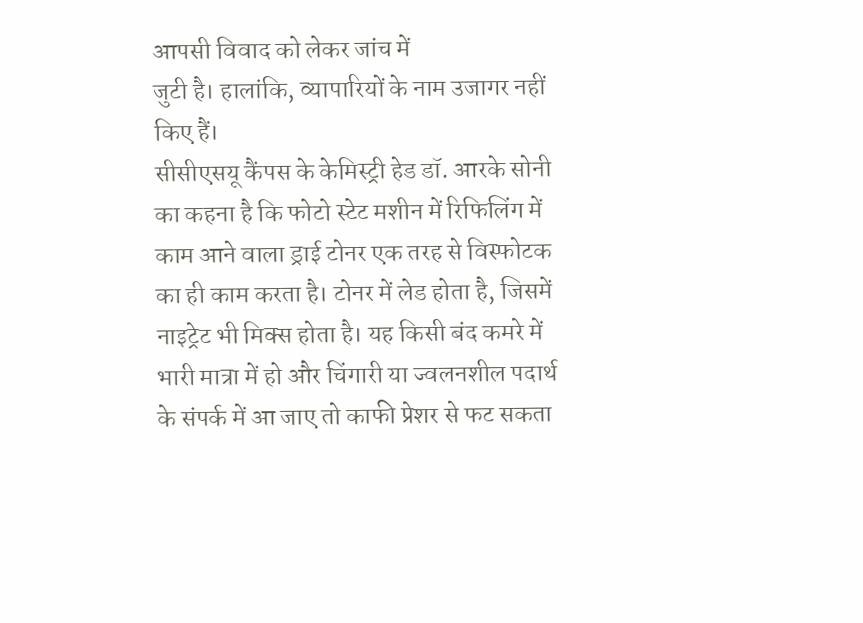आपसी विवाद को लेकर जांच में
जुटी है। हालांकि, व्यापारियों के नाम उजागर नहीं किए हैं।
सीसीएसयू कैंपस के केमिस्ट्री हेड डॉ. आरके सोनी का कहना है कि फोटो स्टेट मशीन में रिफिलिंग में काम आने वाला ड्राई टोनर एक तरह से विस्फोटक का ही काम करता है। टोनर में लेड होता है, जिसमें नाइट्रेट भी मिक्स होता है। यह किसी बंद कमरे में भारी मात्रा में हो और चिंगारी या ज्वलनशील पदार्थ के संपर्क में आ जाए तो काफी प्रेशर से फट सकता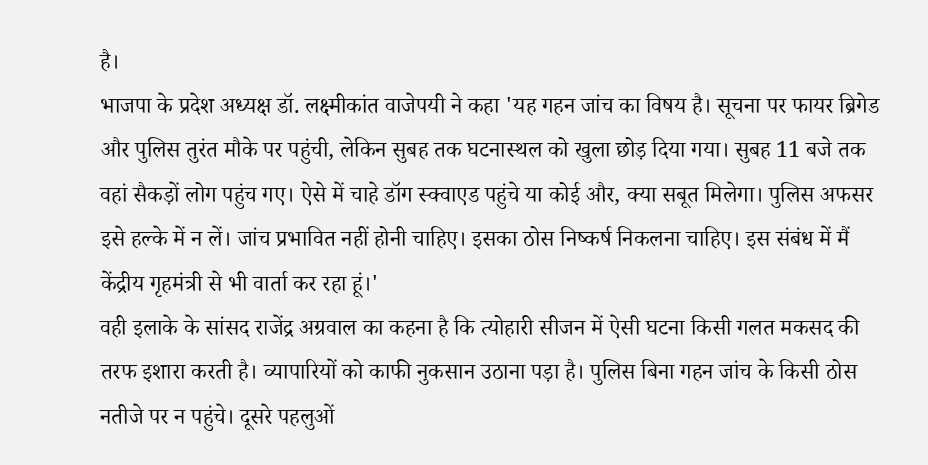है।
भाजपा के प्रदेश अध्यक्ष डॉ. लक्ष्मीकांत वाजेपयी ने कहा 'यह गहन जांच का विषय है। सूचना पर फायर ब्रिगेड और पुलिस तुरंत मौके पर पहुंची, लेकिन सुबह तक घटनास्थल को खुला छोड़ दिया गया। सुबह 11 बजे तक वहां सैकड़ों लोग पहुंच गए। ऐसे में चाहे डॉग स्क्वाएड पहुंचे या कोई और, क्या सबूत मिलेगा। पुलिस अफसर इसे हल्के में न लें। जांच प्रभावित नहीं होनी चाहिए। इसका ठोस निष्कर्ष निकलना चाहिए। इस संबंध में मैं केंद्रीय गृहमंत्री से भी वार्ता कर रहा हूं।'
वही इलाके के सांसद राजेंद्र अग्रवाल का कहना है कि त्योहारी सीजन में ऐसी घटना किसी गलत मकसद की तरफ इशारा करती है। व्यापारियों को काफी नुकसान उठाना पड़ा है। पुलिस बिना गहन जांच के किसी ठोस नतीजे पर न पहुंचे। दूसरे पहलुओं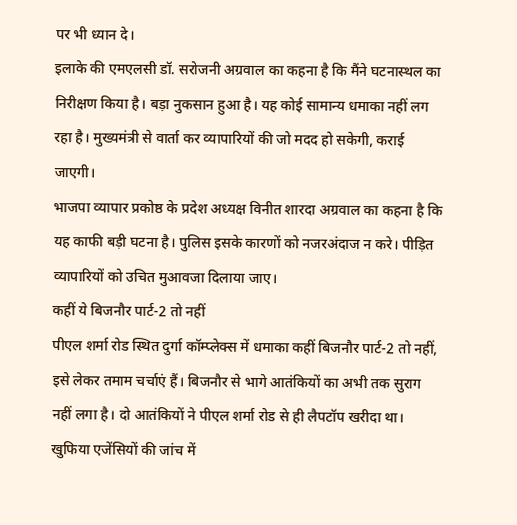पर भी ध्यान दे।
इलाके की एमएलसी डॉ. सरोजनी अग्रवाल का कहना है कि मैंने घटनास्थल का निरीक्षण किया है। बड़ा नुकसान हुआ है। यह कोई सामान्य धमाका नहीं लग रहा है। मुख्यमंत्री से वार्ता कर व्यापारियों की जो मदद हो सकेगी, कराई जाएगी।
भाजपा व्यापार प्रकोष्ठ के प्रदेश अध्यक्ष विनीत शारदा अग्रवाल का कहना है कि यह काफी बड़ी घटना है। पुलिस इसके कारणों को नजरअंदाज न करे। पीड़ित व्यापारियों को उचित मुआवजा दिलाया जाए।
कहीं ये बिजनौर पार्ट-2 तो नहीं
पीएल शर्मा रोड स्थित दुर्गा कॉम्प्लेक्स में धमाका कहीं बिजनौर पार्ट-2 तो नहीं, इसे लेकर तमाम चर्चाएं हैं। बिजनौर से भागे आतंकियों का अभी तक सुराग नहीं लगा है। दो आतंकियों ने पीएल शर्मा रोड से ही लैपटॉप खरीदा था।
खुफिया एजेंसियों की जांच में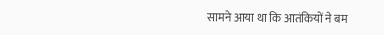सामने आया था कि आतंकियों ने बम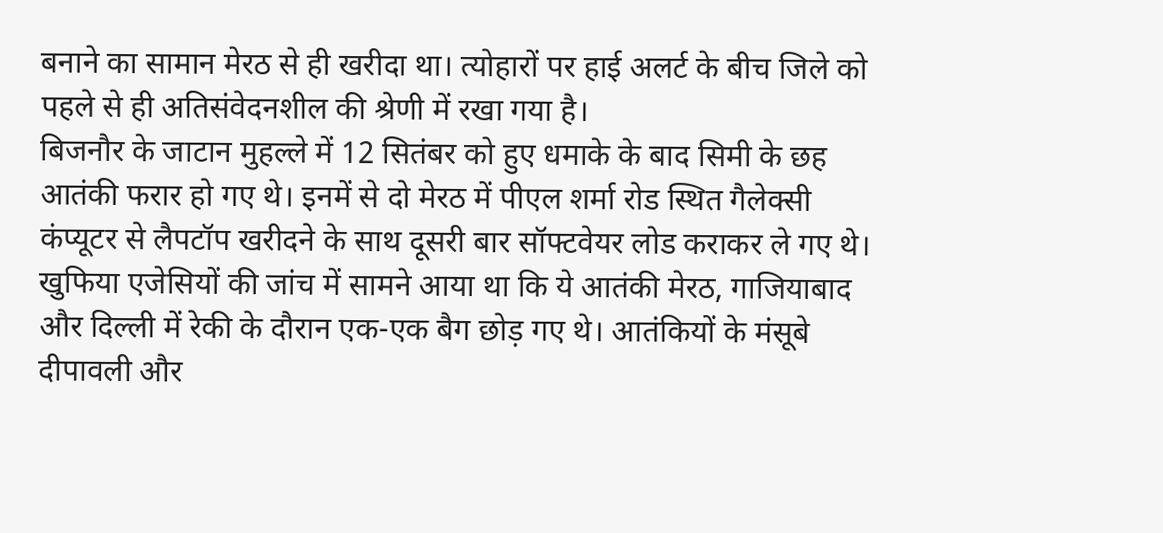बनाने का सामान मेरठ से ही खरीदा था। त्योहारों पर हाई अलर्ट के बीच जिले को पहले से ही अतिसंवेदनशील की श्रेणी में रखा गया है।
बिजनौर के जाटान मुहल्ले में 12 सितंबर को हुए धमाके के बाद सिमी के छह आतंकी फरार हो गए थे। इनमें से दो मेरठ में पीएल शर्मा रोड स्थित गैलेक्सी कंप्यूटर से लैपटॉप खरीदने के साथ दूसरी बार सॉफ्टवेयर लोड कराकर ले गए थे।
खुफिया एजेसियों की जांच में सामने आया था कि ये आतंकी मेरठ, गाजियाबाद और दिल्ली में रेकी के दौरान एक-एक बैग छोड़ गए थे। आतंकियों के मंसूबे दीपावली और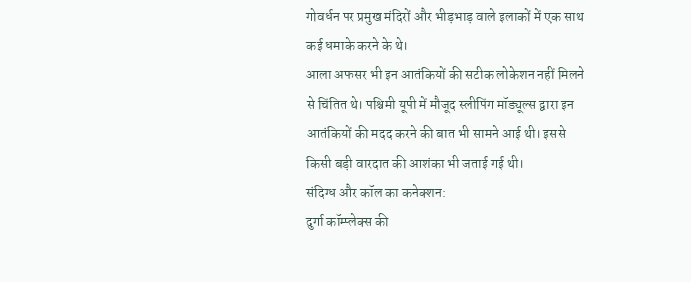गोवर्धन पर प्रमुख मंदिरों और भीड़भाड़ वाले इलाकों में एक साथ कई धमाके करने के थे।
आला अफसर भी इन आतंकियों की सटीक लोकेशन नहीं मिलने से चिंतित थे। पश्चिमी यूपी में मौजूद स्लीपिंग मॉड्यूल्स द्वारा इन आतंकियों की मदद करने की बात भी सामने आई थी। इससे किसी बड़ी वारदात की आशंका भी जताई गई थी।
संदिग्ध और कॉल का कनेक्शन:
दुर्गा कॉम्प्लेक्स की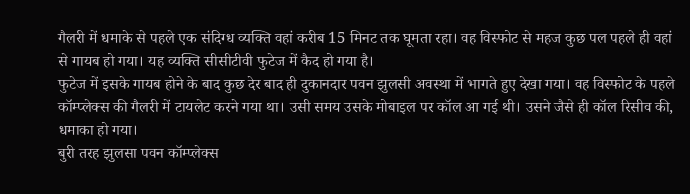गैलरी में धमाके से पहले एक संदिग्ध व्यक्ति वहां करीब 15 मिनट तक घूमता रहा। वह विस्फोट से महज कुछ पल पहले ही वहां से गायब हो गया। यह व्यक्ति सीसीटीवी फुटेज में कैद हो गया है।
फुटेज में इसके गायब होने के बाद कुछ देर बाद ही दुकानदार पवन झुलसी अवस्था में भागते हुए देखा गया। वह विस्फोट के पहले कॉम्प्लेक्स की गैलरी में टायलेट करने गया था। उसी समय उसके मोबाइल पर कॉल आ गई थी। उसने जैसे ही कॉल रिसीव की, धमाका हो गया।
बुरी तरह झुलसा पवन कॉम्प्लेक्स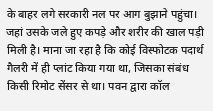के बाहर लगे सरकारी नल पर आग बुझाने पहुंचा। जहां उसके जले हुए कपड़े और शरीर की खाल पड़ी मिली है। माना जा रहा है कि कोई विस्फोटक पदार्थ गैलरी में ही प्लांट किया गया था, जिसका संबंध किसी रिमोट सेंसर से था। पवन द्वारा कॉल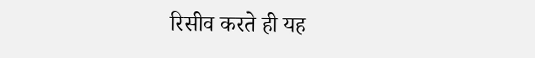रिसीव करते ही यह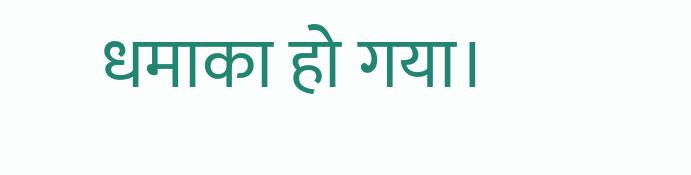धमाका हो गया।